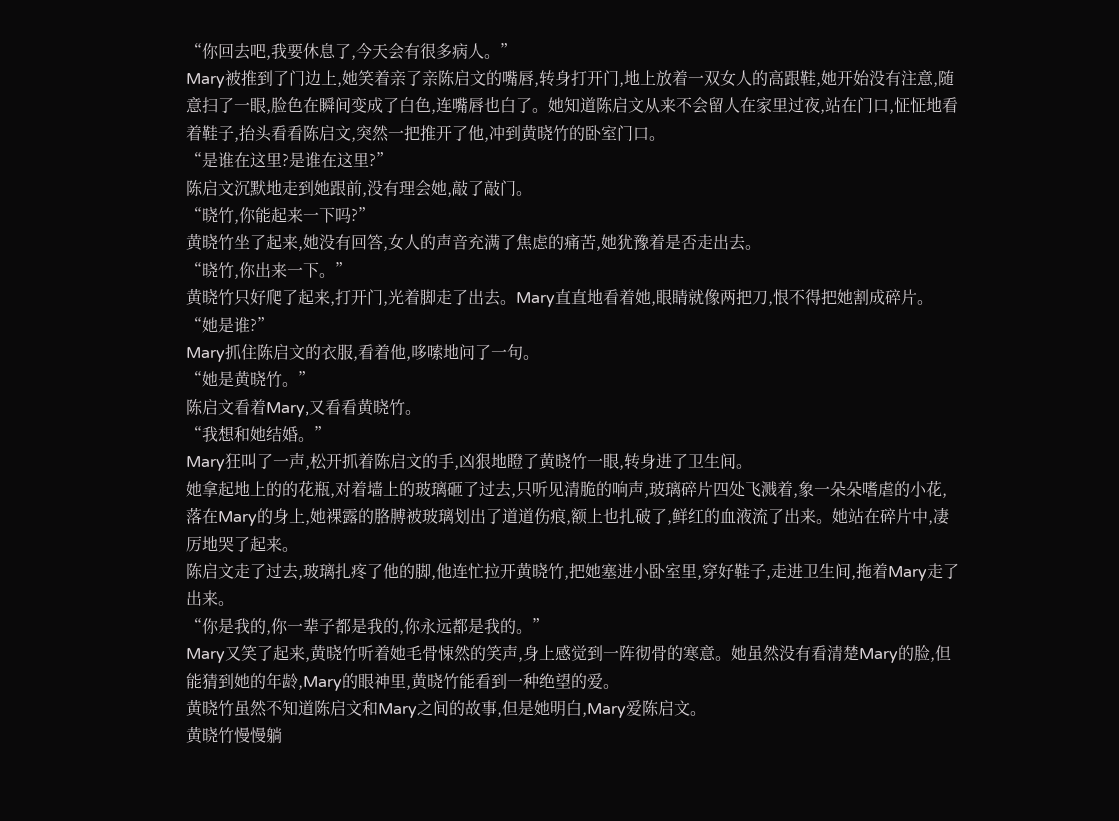“你回去吧,我要休息了,今天会有很多病人。”
Mary被推到了门边上,她笑着亲了亲陈启文的嘴唇,转身打开门,地上放着一双女人的高跟鞋,她开始没有注意,随意扫了一眼,脸色在瞬间变成了白色,连嘴唇也白了。她知道陈启文从来不会留人在家里过夜,站在门口,怔怔地看着鞋子,抬头看看陈启文,突然一把推开了他,冲到黄晓竹的卧室门口。
“是谁在这里?是谁在这里?”
陈启文沉默地走到她跟前,没有理会她,敲了敲门。
“晓竹,你能起来一下吗?”
黄晓竹坐了起来,她没有回答,女人的声音充满了焦虑的痛苦,她犹豫着是否走出去。
“晓竹,你出来一下。”
黄晓竹只好爬了起来,打开门,光着脚走了出去。Mary直直地看着她,眼睛就像两把刀,恨不得把她割成碎片。
“她是谁?”
Mary抓住陈启文的衣服,看着他,哆嗦地问了一句。
“她是黄晓竹。”
陈启文看着Mary,又看看黄晓竹。
“我想和她结婚。”
Mary狂叫了一声,松开抓着陈启文的手,凶狠地瞪了黄晓竹一眼,转身进了卫生间。
她拿起地上的的花瓶,对着墙上的玻璃砸了过去,只听见清脆的响声,玻璃碎片四处飞溅着,象一朵朵嗜虐的小花,落在Mary的身上,她裸露的胳膊被玻璃划出了道道伤痕,额上也扎破了,鲜红的血液流了出来。她站在碎片中,凄厉地哭了起来。
陈启文走了过去,玻璃扎疼了他的脚,他连忙拉开黄晓竹,把她塞进小卧室里,穿好鞋子,走进卫生间,拖着Mary走了出来。
“你是我的,你一辈子都是我的,你永远都是我的。”
Mary又笑了起来,黄晓竹听着她毛骨悚然的笑声,身上感觉到一阵彻骨的寒意。她虽然没有看清楚Mary的脸,但能猜到她的年龄,Mary的眼神里,黄晓竹能看到一种绝望的爱。
黄晓竹虽然不知道陈启文和Mary之间的故事,但是她明白,Mary爱陈启文。
黄晓竹慢慢躺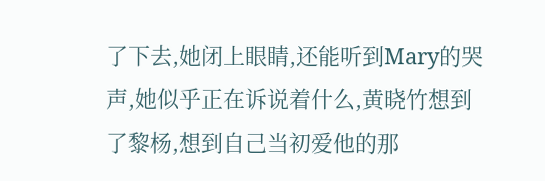了下去,她闭上眼睛,还能听到Mary的哭声,她似乎正在诉说着什么,黄晓竹想到了黎杨,想到自己当初爱他的那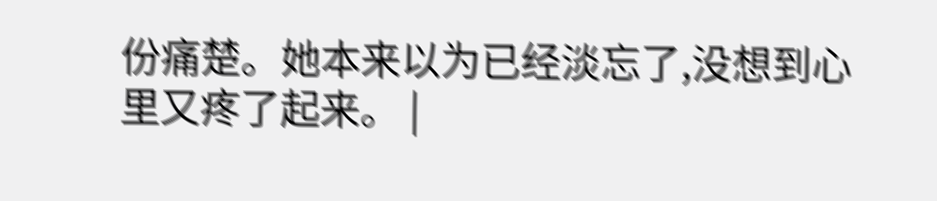份痛楚。她本来以为已经淡忘了,没想到心里又疼了起来。 |